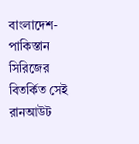বাংলাদেশ-পাকিস্তান সিরিজের বিতর্কিত সেই রানআউট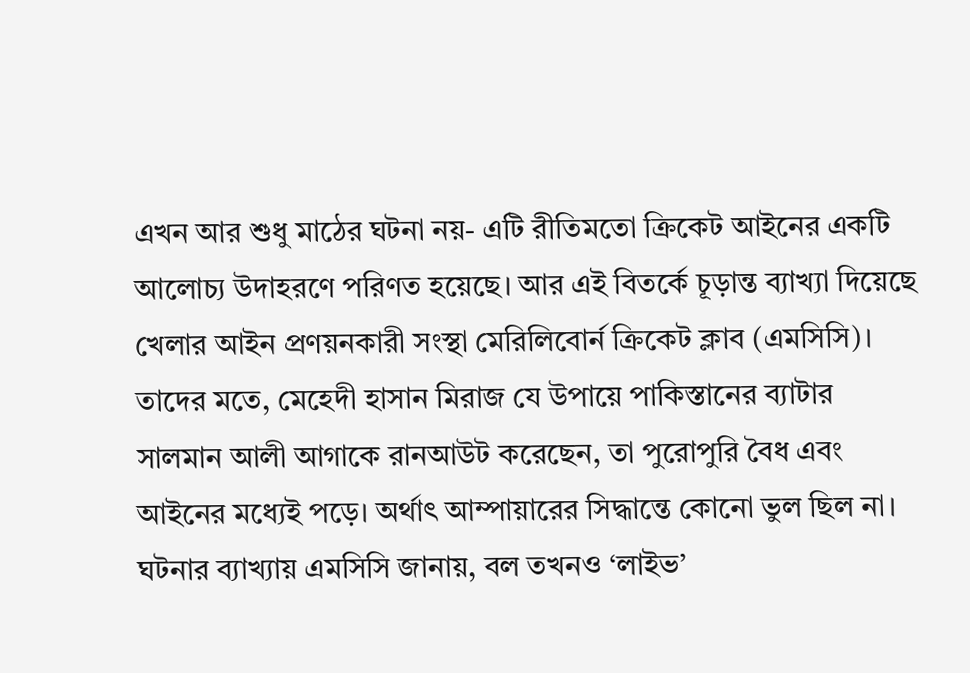এখন আর শুধু মাঠের ঘটনা নয়- এটি রীতিমতো ক্রিকেট আইনের একটি আলোচ্য উদাহরণে পরিণত হয়েছে। আর এই বিতর্কে চূড়ান্ত ব্যাখ্যা দিয়েছে খেলার আইন প্রণয়নকারী সংস্থা মেরিলিবোর্ন ক্রিকেট ক্লাব (এমসিসি)।
তাদের মতে, মেহেদী হাসান মিরাজ যে উপায়ে পাকিস্তানের ব্যাটার সালমান আলী আগাকে রানআউট করেছেন, তা পুরোপুরি বৈধ এবং আইনের মধ্যেই পড়ে। অর্থাৎ আম্পায়ারের সিদ্ধান্তে কোনো ভুল ছিল না।
ঘটনার ব্যাখ্যায় এমসিসি জানায়, বল তখনও ‘লাইভ’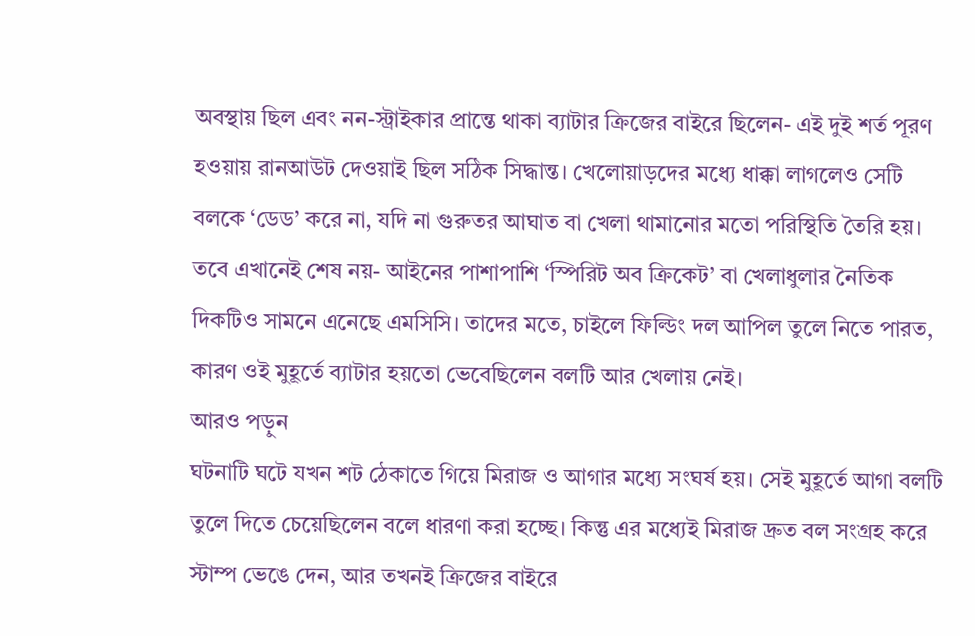অবস্থায় ছিল এবং নন-স্ট্রাইকার প্রান্তে থাকা ব্যাটার ক্রিজের বাইরে ছিলেন- এই দুই শর্ত পূরণ হওয়ায় রানআউট দেওয়াই ছিল সঠিক সিদ্ধান্ত। খেলোয়াড়দের মধ্যে ধাক্কা লাগলেও সেটি বলকে ‘ডেড’ করে না, যদি না গুরুতর আঘাত বা খেলা থামানোর মতো পরিস্থিতি তৈরি হয়।
তবে এখানেই শেষ নয়- আইনের পাশাপাশি ‘স্পিরিট অব ক্রিকেট’ বা খেলাধুলার নৈতিক দিকটিও সামনে এনেছে এমসিসি। তাদের মতে, চাইলে ফিল্ডিং দল আপিল তুলে নিতে পারত, কারণ ওই মুহূর্তে ব্যাটার হয়তো ভেবেছিলেন বলটি আর খেলায় নেই।
আরও পড়ুন
ঘটনাটি ঘটে যখন শট ঠেকাতে গিয়ে মিরাজ ও আগার মধ্যে সংঘর্ষ হয়। সেই মুহূর্তে আগা বলটি তুলে দিতে চেয়েছিলেন বলে ধারণা করা হচ্ছে। কিন্তু এর মধ্যেই মিরাজ দ্রুত বল সংগ্রহ করে স্টাম্প ভেঙে দেন, আর তখনই ক্রিজের বাইরে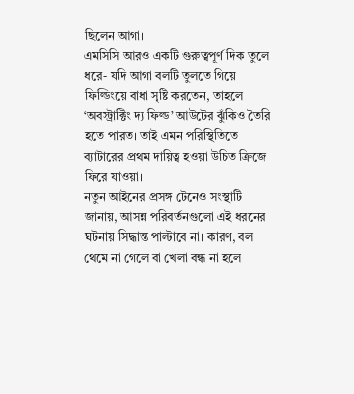ছিলেন আগা।
এমসিসি আরও একটি গুরুত্বপূর্ণ দিক তুলে ধরে- যদি আগা বলটি তুলতে গিয়ে ফিল্ডিংয়ে বাধা সৃষ্টি করতেন, তাহলে ‘অবস্ট্রাক্টিং দ্য ফিল্ড’ আউটের ঝুঁকিও তৈরি হতে পারত। তাই এমন পরিস্থিতিতে ব্যাটারের প্রথম দায়িত্ব হওয়া উচিত ক্রিজে ফিরে যাওয়া।
নতুন আইনের প্রসঙ্গ টেনেও সংস্থাটি জানায়, আসন্ন পরিবর্তনগুলো এই ধরনের ঘটনায় সিদ্ধান্ত পাল্টাবে না। কারণ, বল থেমে না গেলে বা খেলা বন্ধ না হলে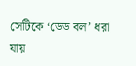সেটিকে ‘ডেড বল’ ধরা যায়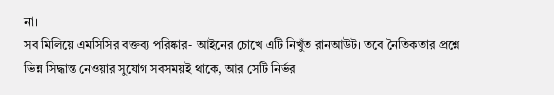না।
সব মিলিয়ে এমসিসির বক্তব্য পরিষ্কার- আইনের চোখে এটি নিখুঁত রানআউট। তবে নৈতিকতার প্রশ্নে ভিন্ন সিদ্ধান্ত নেওয়ার সুযোগ সবসময়ই থাকে, আর সেটি নির্ভর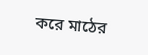করে মাঠের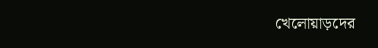খেলোয়াড়দের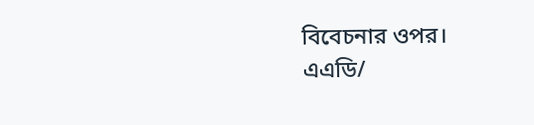বিবেচনার ওপর।
এএডি/